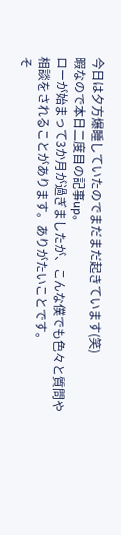今日は夕方爆睡していたのでまだまだ起きています(笑)
暇なので本日二度目の記事up。
ローが始まって3か月が過ぎましたが、こんな僕でも色々と質問や
相談をされることがあります。ありがたいことです。
そ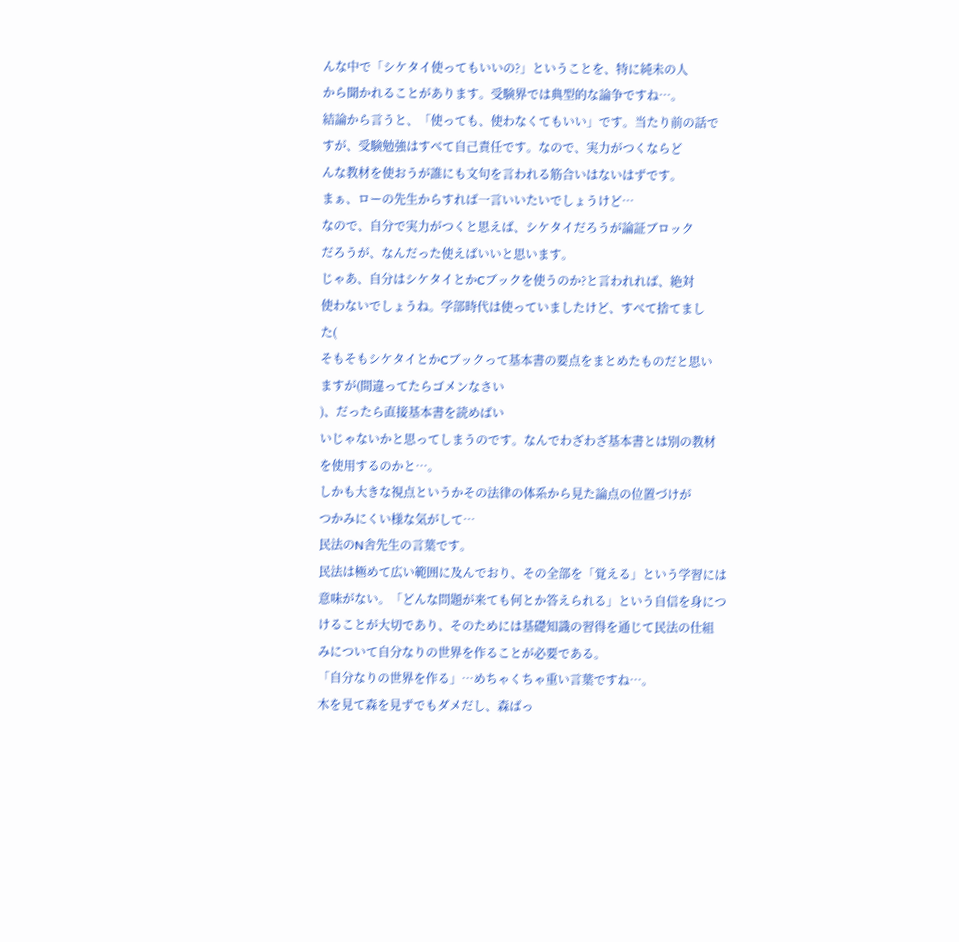んな中で「シケタイ使ってもいいの?」ということを、特に純未の人
から聞かれることがあります。受験界では典型的な論争ですね…。
結論から言うと、「使っても、使わなくてもいい」です。当たり前の話で
すが、受験勉強はすべて自己責任です。なので、実力がつくならど
んな教材を使おうが誰にも文句を言われる筋合いはないはずです。
まぁ、ローの先生からすれば一言いいたいでしょうけど…
なので、自分で実力がつくと思えば、シケタイだろうが論証ブロック
だろうが、なんだった使えばいいと思います。
じゃあ、自分はシケタイとかCブックを使うのか?と言われれば、絶対
使わないでしょうね。学部時代は使っていましたけど、すべて捨てまし
た(
そもそもシケタイとかCブックって基本書の要点をまとめたものだと思い
ますが(間違ってたらゴメンなさい
)、だったら直接基本書を読めばい
いじゃないかと思ってしまうのです。なんでわざわざ基本書とは別の教材
を使用するのかと…。
しかも大きな視点というかその法律の体系から見た論点の位置づけが
つかみにくい様な気がして…
民法のN舎先生の言葉です。
民法は極めて広い範囲に及んでおり、その全部を「覚える」という学習には
意味がない。「どんな問題が来ても何とか答えられる」という自信を身につ
けることが大切であり、そのためには基礎知識の習得を通じて民法の仕組
みについて自分なりの世界を作ることが必要である。
「自分なりの世界を作る」…めちゃくちゃ重い言葉ですね…。
木を見て森を見ずでもダメだし、森ばっ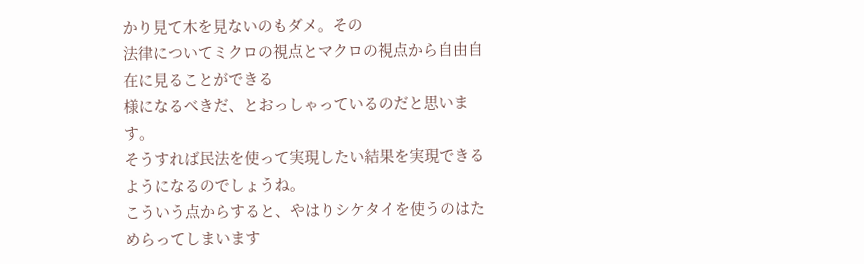かり見て木を見ないのもダメ。その
法律についてミクロの視点とマクロの視点から自由自在に見ることができる
様になるべきだ、とおっしゃっているのだと思います。
そうすれば民法を使って実現したい結果を実現できるようになるのでしょうね。
こういう点からすると、やはりシケタイを使うのはためらってしまいます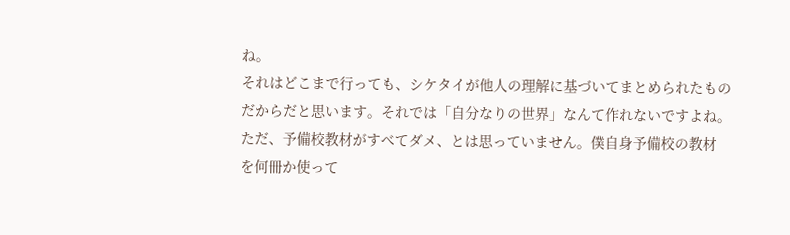ね。
それはどこまで行っても、シケタイが他人の理解に基づいてまとめられたもの
だからだと思います。それでは「自分なりの世界」なんて作れないですよね。
ただ、予備校教材がすべてダメ、とは思っていません。僕自身予備校の教材
を何冊か使って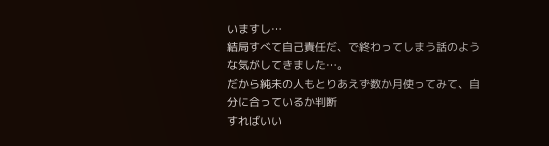いますし…
結局すべて自己責任だ、で終わってしまう話のような気がしてきました…。
だから純未の人もとりあえず数か月使ってみて、自分に合っているか判断
すればいい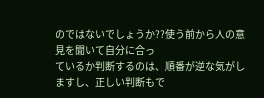のではないでしょうか??使う前から人の意見を聞いて自分に合っ
ているか判断するのは、順番が逆な気がしますし、正しい判断もで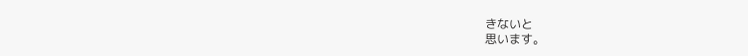きないと
思います。